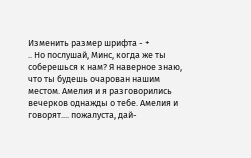Изменить размер шрифта - +
.. Но послушай, Минс, когда же ты соберешься к нам? Я наверное знаю, что ты будешь очарован нашим местом. Амелия и я разговорились вечерков однажды о тебе. Амелия и говорят.... пожалуста, дай-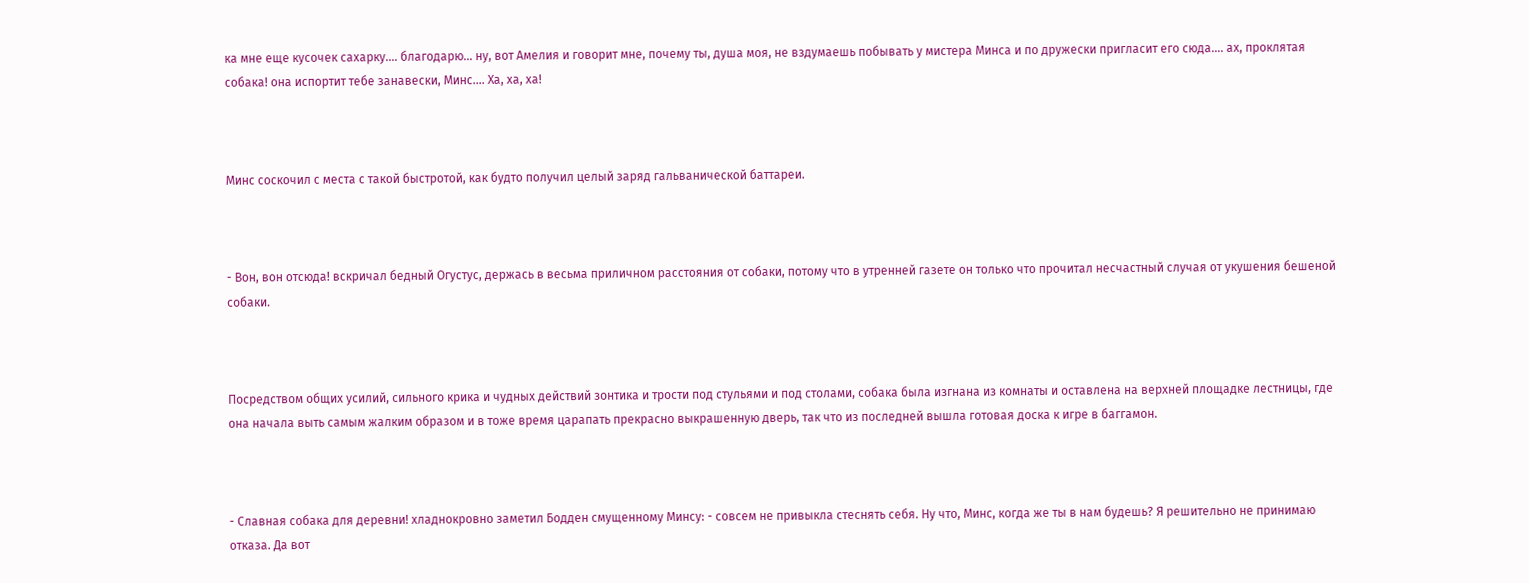ка мне еще кусочек сахарку.... благодарю... ну, вот Амелия и говорит мне, почему ты, душа моя, не вздумаешь побывать у мистера Минса и по дружески пригласит его сюда.... ах, проклятая собака! она испортит тебе занавески, Минс.... Ха, ха, ха!



Минс соскочил с места с такой быстротой, как будто получил целый заряд гальванической баттареи.



- Вон, вон отсюда! вскричал бедный Огустус, держась в весьма приличном расстояния от собаки, потому что в утренней газете он только что прочитал несчастный случая от укушения бешеной собаки.



Посредством общих усилий, сильного крика и чудных действий зонтика и трости под стульями и под столами, собака была изгнана из комнаты и оставлена на верхней площадке лестницы, где она начала выть самым жалким образом и в тоже время царапать прекрасно выкрашенную дверь, так что из последней вышла готовая доска к игре в баггамон.



- Славная собака для деревни! хладнокровно заметил Бодден смущенному Минсу: - совсем не привыкла стеснять себя. Ну что, Минс, когда же ты в нам будешь? Я решительно не принимаю отказа. Да вот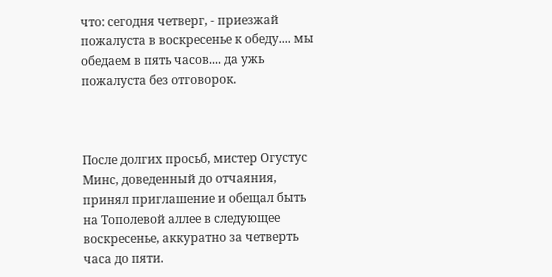что: сегодня четверг, - приезжай пожалуста в воскресенье к обеду.... мы обедаем в пять часов.... да ужь пожалуста без отговорок.



После долгих просьб, мистер Огустус Минс, доведенный до отчаяния, принял приглашение и обещал быть на Тополевой аллее в следующее воскресенье, аккуратно за четверть часа до пяти.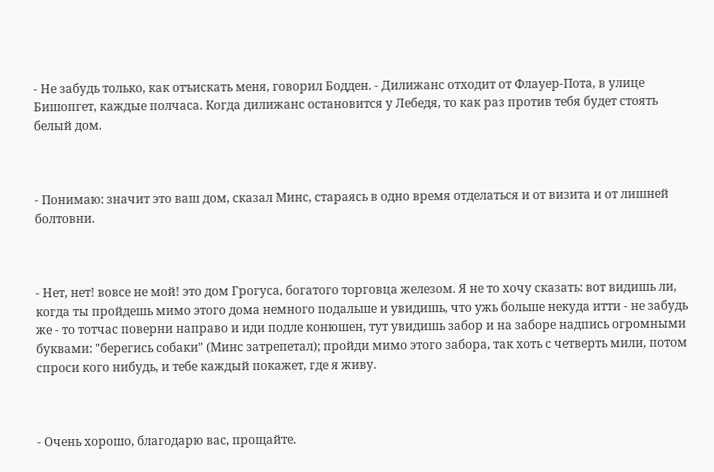- Не забудь только, как отъискать меня, говорил Бодден. - Дилижанс отходит от Флауер-Пота, в улице Бишопгет, каждые полчаса. Когда дилижанс остановится у Лебедя, то как раз против тебя будет стоять белый дом.



- Понимаю: значит это ваш дом, сказал Минс, стараясь в одно время отделаться и от визита и от лишней болтовни.



- Нет, нет! вовсе не мой! это дом Грогуса, богатого торговца железом. Я не то хочу сказать: вот видишь ли, когда ты пройдешь мимо этого дома немного подальше и увидишь, что ужь больше некуда итти - не забудь же - то тотчас поверни направо и иди подле конюшен, тут увидишь забор и на заборе надпись огромными буквами: "берегись собаки" (Минс затрепетал); пройди мимо этого забора, так хоть с четверть мили, потом спроси кого нибудь, и тебе каждый покажет, где я живу.



- Очень хорошо, благодарю вас, прощайте.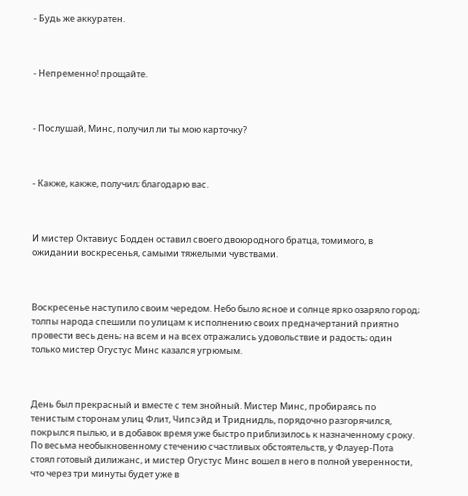- Будь же аккуратен.



- Непременно! прощайте.



- Послушай, Минс, получил ли ты мою карточку?



- Какже, какже, получил; благодарю вас.



И мистер Октавиус Бодден оставил своего двоюродного братца, томимого, в ожидании воскресенья, самыми тяжелыми чувствами.



Воскресенье наступило своим чередом. Небо было ясное и солнце ярко озаряло город; толпы народа спешили по улицам к исполнению своих предначертаний приятно провести весь день; на всем и на всех отражались удовольствие и радость; один только мистер Огустус Минс казался угрюмым.



День был прекрасный и вместе с тем знойный. Мистер Минс, пробираясь по тенистым сторонам улиц Флит, Чипсэйд и Триднидль, порядочно разгорячился, покрылся пылью, и в добавок время уже быстро приблизилось к назначенному сроку. По весьма необыкновенному стечению счастливых обстоятельств, у Флауер-Пота стоял готовый дилижанс, и мистер Огустус Минс вошел в него в полной уверенности, что через три минуты будет уже в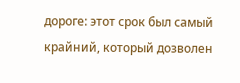дороге: этот срок был самый крайний, который дозволен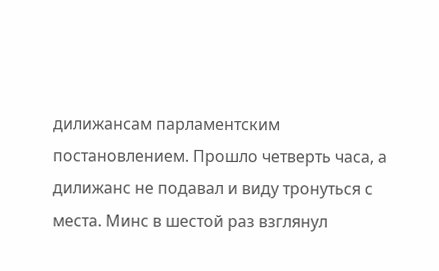дилижансам парламентским постановлением. Прошло четверть часа, а дилижанс не подавал и виду тронуться с места. Минс в шестой раз взглянул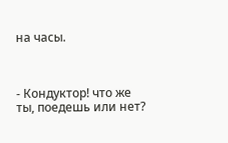на часы.



- Кондуктор! что же ты, поедешь или нет?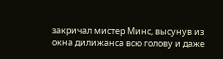закричал мистер Минс, высунув из окна дилижанса всю голову и даже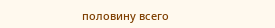половину всего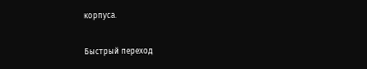корпуса.

Быстрый переход